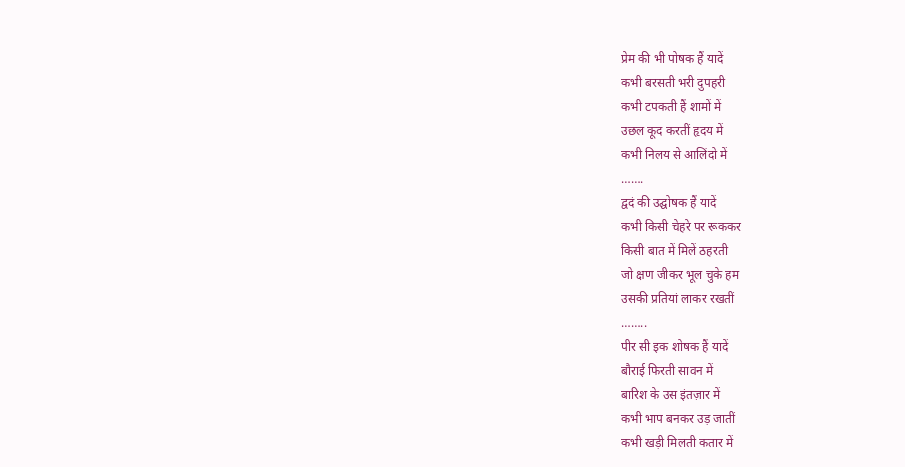प्रेम की भी पोषक हैं यादें
कभी बरसती भरी दुपहरी
कभी टपकती हैं शामों में
उछल कूद करतीं हृदय में
कभी निलय से आलिंदो में
…….
द्वदं की उद्घोषक हैं यादें
कभी किसी चेहरे पर रूककर
किसी बात में मिलें ठहरती
जो क्षण जीकर भूल चुके हम
उसकी प्रतियां लाकर रखतीं
……..
पीर सी इक शोषक हैं यादें
बौराई फिरती सावन में
बारिश के उस इंतज़ार में
कभी भाप बनकर उड़ जातीं
कभी खड़ी मिलती कतार में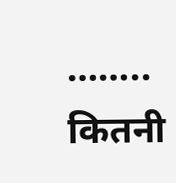……..
कितनी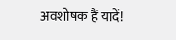अवशोषक हैं यादें!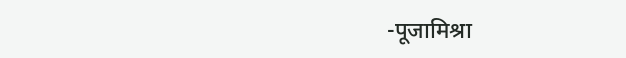-पूजामिश्रा